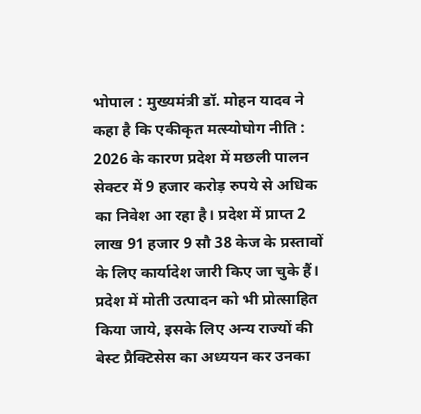भोपाल : मुख्यमंत्री डॉ. मोहन यादव ने कहा है कि एकीकृत मत्स्योघोग नीति : 2026 के कारण प्रदेश में मछली पालन सेक्टर में 9 हजार करोड़ रुपये से अधिक का निवेश आ रहा है। प्रदेश में प्राप्त 2 लाख 91 हजार 9 सौ 38 केज के प्रस्तावों के लिए कार्यादेश जारी किए जा चुके हैं। प्रदेश में मोती उत्पादन को भी प्रोत्साहित किया जाये, इसके लिए अन्य राज्यों की बेस्ट प्रैक्टिसेस का अध्ययन कर उनका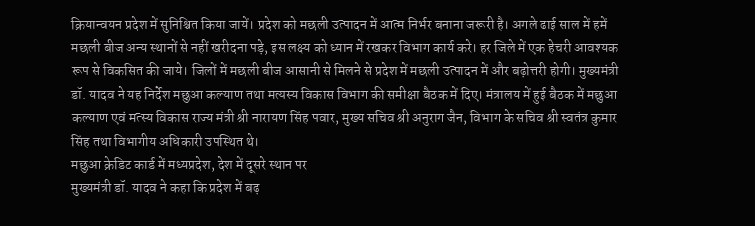क्रियान्वयन प्रदेश में सुनिश्चित किया जायें। प्रदेश को मछली उत्पादन में आत्म निर्भर बनाना जरूरी है। अगले ढाई साल में हमें मछली बीज अन्य स्थानों से नहीं खरीदना पड़े, इस लक्ष्य को ध्यान में रखकर विभाग कार्य करे। हर जिले में एक हेचरी आवश्यक रूप से विकसित की जाये। जिलों में मछली बीज आसानी से मिलने से प्रदेश में मछली उत्पादन में और बढ़ोत्तरी होगी। मुख्यमंत्री डॉ. यादव ने यह निर्देश मछुआ कल्याण तथा मत्यस्य विकास विभाग की समीक्षा बैठक में दिए। मंत्रालय में हुई बैठक में मछुआ कल्याण एवं मत्स्य विकास राज्य मंत्री श्री नारायण सिंह पवार, मुख्य सचिव श्री अनुराग जैन, विभाग के सचिव श्री स्वतंत्र कुमार सिंह तथा विभागीय अधिकारी उपस्थित थे।
मछुआ क्रेडिट कार्ड में मध्यप्रदेश, देश में दूसरे स्थान पर
मुख्यमंत्री डॉ. यादव ने कहा कि प्रदेश में बढ़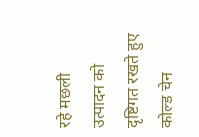रहे मछली उत्पादन को दृष्टिगत रखते हुए कोल्ड चेन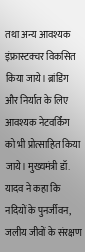तथा अन्य आवश्यक इंफ्रास्टक्चर विकसित किया जाये। ब्रांडिंग और निर्यात के लिए आवश्यक नेटवर्किंग को भी प्रोत्साहित किया जाये। मुख्यमंत्री डॉ. यादव ने कहा कि नदियों के पुनर्जीवन, जलीय जीवों के संरक्षण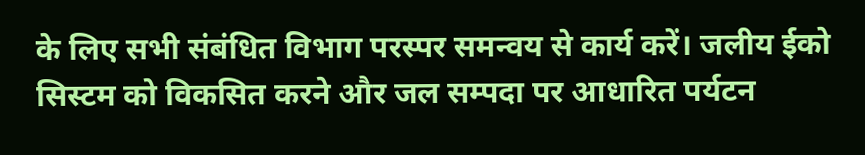के लिए सभी संबंधित विभाग परस्पर समन्वय से कार्य करें। जलीय ईको सिस्टम को विकसित करने और जल सम्पदा पर आधारित पर्यटन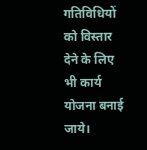गतिविधियों को विस्तार देने के लिए भी कार्य योजना बनाई जाये।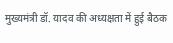मुख्यमंत्री डॉ. यादव की अध्यक्षता में हुई बैठक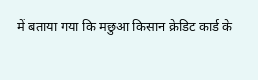में बताया गया कि मछुआ किसान क्रेडिट कार्ड के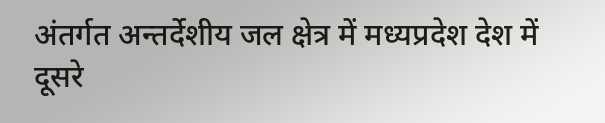अंतर्गत अन्तर्देशीय जल क्षेत्र में मध्यप्रदेश देश में दूसरे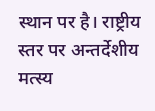स्थान पर है। राष्ट्रीय स्तर पर अन्तर्देशीय मत्स्य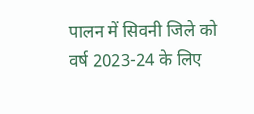पालन में सिवनी जिले को वर्ष 2023-24 के लिए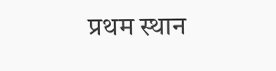प्रथम स्थान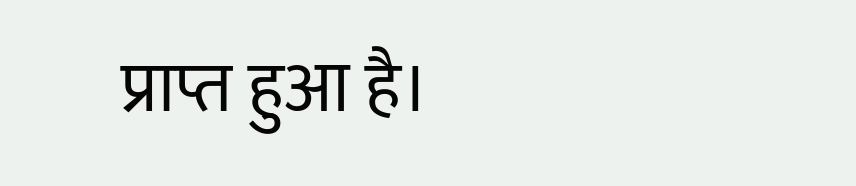प्राप्त हुआ है।